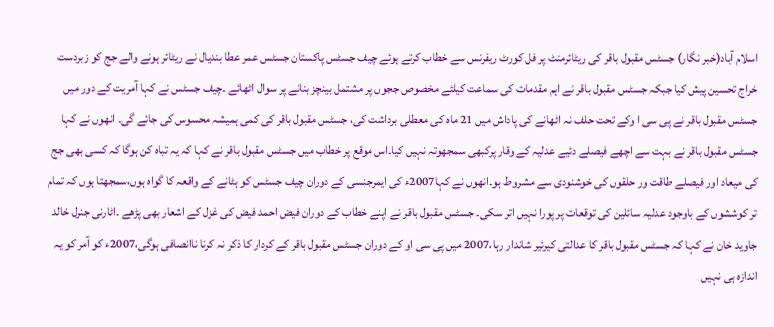اسلام آباد(خبر نگار) جسٹس مقبول باقر کی ریٹائرمنٹ پر فل کورٹ ریفرنس سے خطاب کرتے ہوئے چیف جسٹس پاکستان جسٹس عمر عطا بندیال نے ریٹائر ہونے والے جج کو زبردست خراج تحسین پیش کیا جبکہ جسٹس مقبول باقر نے اہم مقدمات کی سماعت کیلئے مخصوص ججوں پر مشتمل بینچز بنانے پر سوال اٹھائے ۔چیف جسٹس نے کہا آمریت کے دور میں جسٹس مقبول باقر نے پی سی ا وکے تحت حلف نہ اٹھانے کی پاداش میں 21 ماہ کی معطلی برداشت کی، جسٹس مقبول باقر کی کمی ہمیشہ محسوس کی جائے گی۔ انھوں نے کہا جسٹس مقبول باقر نے بہت سے اچھے فیصلے دئیے عدلیہ کے وقار پرکبھی سمجھوتہ نہیں کیا۔اس موقع پر خطاب میں جسٹس مقبول باقر نے کہا کہ یہ تباہ کن ہوگا کہ کسی بھی جج کی میعاد اور فیصلے طاقت ور حلقوں کی خوشنودی سے مشروط ہو۔انھوں نے کہا2007ء کی ایمرجنسی کے دوران چیف جسٹس کو ہٹانے کے واقعہ کا گواہ ہوں،سمجھتا ہوں کہ تمام تر کوششوں کے باوجود عدلیہ سائلین کی توقعات پر پورا نہیں اتر سکی۔ جسٹس مقبول باقر نے اپنے خطاب کے دوران فیض احمد فیض کی غزل کے اشعار بھی پڑھے ۔اٹارنی جنرل خالد جاوید خان نے کہا کہ جسٹس مقبول باقر کا عدالتی کیرئیر شاندار رہا،2007 میں پی سی او کے دوران جسٹس مقبول باقر کے کردار کا ذکر نہ کرنا ناانصافی ہوگی،2007ء کو آمر کو یہ اندازہ ہی نہیں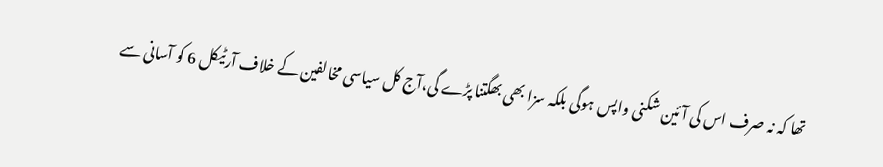تھا کہ نہ صرف اس کی آئین شکنی واپس ہوگی بلکہ سزا بھی بھگتنا پڑے گی،آج کل سیاسی مخالفین کے خلاف آرٹیکل 6 کو آسانی سے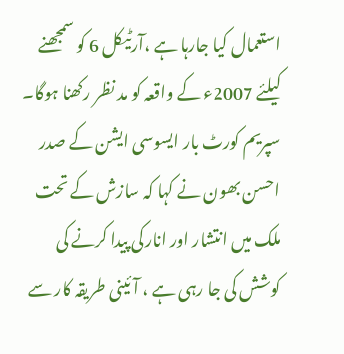استعمال کیا جارہا ہے ،آرٹیکل 6 کو سمجھنے کیلئے 2007ء کے واقعہ کو مد نظر رکھنا ہوگا۔ سپریم کورٹ بار ایسوسی ایشن کے صدر احسن بھون نے کہا کہ سازش کے تحت ملک میں انتشار اور انارکی پیدا کرنے کی کوشش کی جا رہی ہے ، آئینی طریقہ کار سے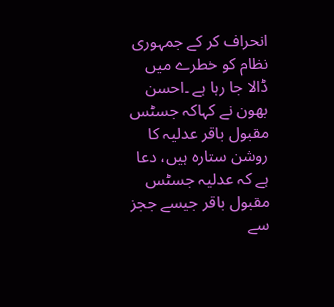انحراف کر کے جمہوری نظام کو خطرے میں ڈالا جا رہا ہے ۔احسن بھون نے کہاکہ جسٹس مقبول باقر عدلیہ کا روشن ستارہ ہیں، دعا ہے کہ عدلیہ جسٹس مقبول باقر جیسے ججز سے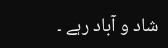شاد و آباد رہے ۔